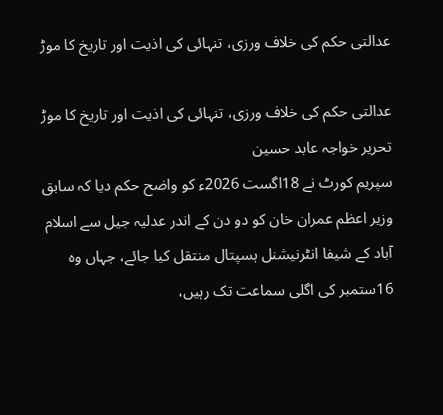عدالتی حکم کی خلاف ورزی، تنہائی کی اذیت اور تاریخ کا موڑ

عدالتی حکم کی خلاف ورزی، تنہائی کی اذیت اور تاریخ کا موڑ
تحریر خواجہ عابد حسین
سپریم کورٹ نے 18اگست 2026ء کو واضح حکم دیا کہ سابق وزیر اعظم عمران خان کو دو دن کے اندر عدلیہ جیل سے اسلام آباد کے شیفا انٹرنیشنل ہسپتال منتقل کیا جائے، جہاں وہ 16ستمبر کی اگلی سماعت تک رہیں،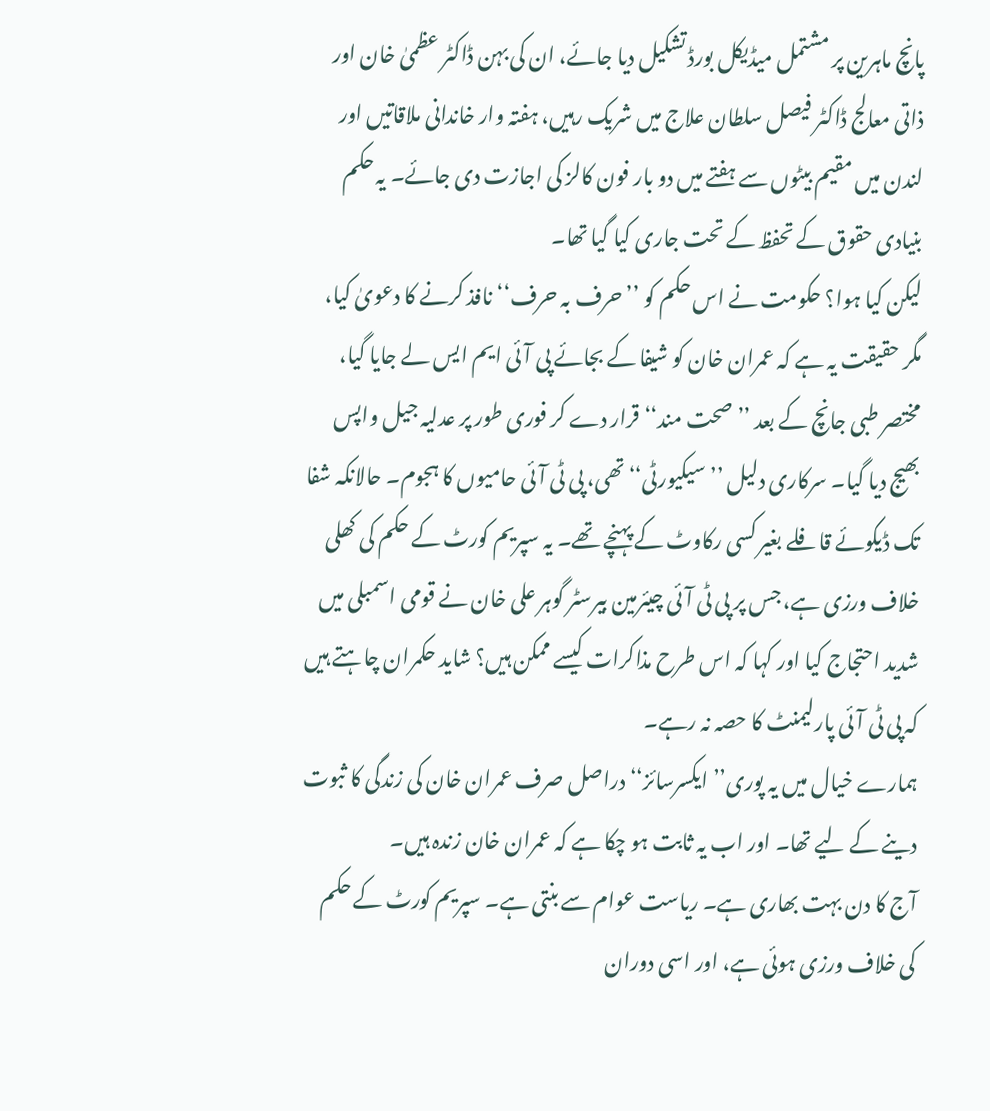پانچ ماہرین پر مشتمل میڈیکل بورڈ تشکیل دیا جائے، ان کی بہن ڈاکٹر عظمیٰ خان اور ذاتی معالج ڈاکٹر فیصل سلطان علاج میں شریک رہیں، ہفتہ وار خاندانی ملاقاتیں اور لندن میں مقیم بیٹوں سے ہفتے میں دو بار فون کالز کی اجازت دی جائے۔ یہ حکم بنیادی حقوق کے تحفظ کے تحت جاری کیا گیا تھا۔
لیکن کیا ہوا؟ حکومت نے اس حکم کو ’’ حرف بہ حرف‘‘ نافذ کرنے کا دعویٰ کیا، مگر حقیقت یہ ہے کہ عمران خان کو شیفا کے بجائے پی آئی ایم ایس لے جایا گیا، مختصر طبی جانچ کے بعد ’’ صحت مند‘‘ قرار دے کر فوری طور پر عدلیہ جیل واپس بھیج دیا گیا۔ سرکاری دلیل ’’ سیکیورٹی‘‘ تھی، پی ٹی آئی حامیوں کا ہجوم۔ حالانکہ شفا تک ڈیکوئے قافلے بغیر کسی رکاوٹ کے پہنچے تھے۔ یہ سپریم کورٹ کے حکم کی کھلی خلاف ورزی ہے، جس پر پی ٹی آئی چیئرمین بیرسٹر گوہر علی خان نے قومی اسمبلی میں شدید احتجاج کیا اور کہا کہ اس طرح مذاکرات کیسے ممکن ہیں؟ شاید حکمران چاہتے ہیں کہ پی ٹی آئی پارلیمنٹ کا حصہ نہ رہے۔
ہمارے خیال میں یہ پوری’’ ایکسرسائز‘‘ دراصل صرف عمران خان کی زندگی کا ثبوت دینے کے لیے تھا۔ اور اب یہ ثابت ہو چکا ہے کہ عمران خان زندہ ہیں۔
آج کا دن بہت بھاری ہے۔ ریاست عوام سے بنتی ہے۔ سپریم کورٹ کے حکم کی خلاف ورزی ہوئی ہے، اور اسی دوران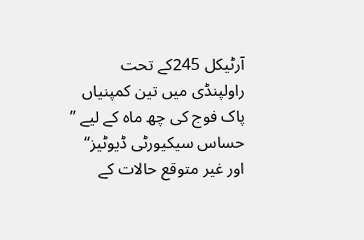آرٹیکل 245کے تحت راولپنڈی میں تین کمپنیاں پاک فوج کی چھ ماہ کے لیے ’’ حساس سیکیورٹی ڈیوٹیز‘‘ اور غیر متوقع حالات کے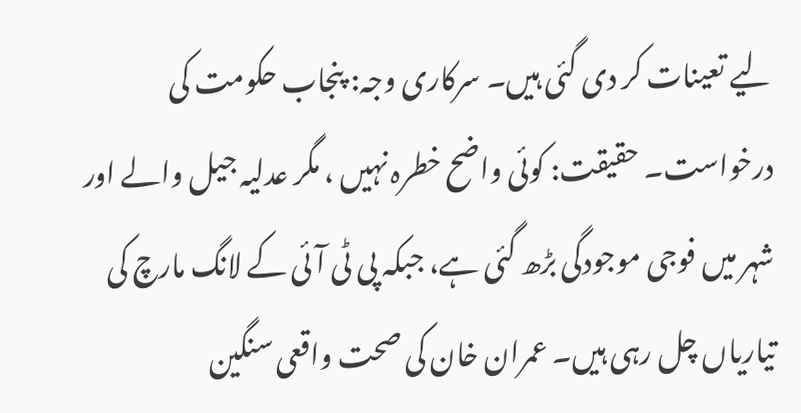لیے تعینات کر دی گئی ہیں۔ سرکاری وجہ: پنجاب حکومت کی درخواست۔ حقیقت: کوئی واضح خطرہ نہیں ، مگر عدلیہ جیل والے اور شہر میں فوجی موجودگی بڑھ گئی ہے، جبکہ پی ٹی آئی کے لانگ مارچ کی تیاریاں چل رہی ہیں۔ عمران خان کی صحت واقعی سنگین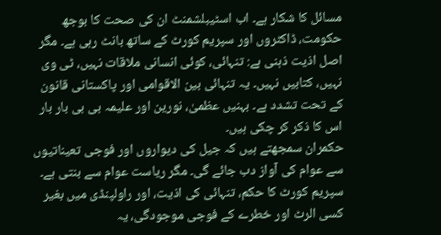مسائل کا شکار ہے۔ اب اسٹیبلشمنٹ ان کی صحت کا بوجھ حکومت، ڈاکٹروں اور سپریم کورٹ کے ساتھ بانٹ رہی ہے۔ مگر اصل اذیت ذہنی ہے: تنہائی، کوئی انسانی ملاقات نہیں، ٹی وی نہیں، کتابیں نہیں۔ یہ تنہائی بین الاقوامی اور پاکستانی قانون کے تحت تشدد ہے۔ بہنیں عظمیٰ، نورین اور علیمہ بی بی بار بار اس کا ذکر کر چکی ہیں۔
حکمران سمجھتے ہیں کہ جیل کی دیواروں اور فوجی تعیناتیوں سے عوام کی آواز دب جائے گی۔ مگر ریاست عوام سے بنتی ہے۔ سپریم کورٹ کا حکم، تنہائی کی اذیت، اور راولپنڈی میں بغیر کسی الرٹ اور خطرے کے فوجی موجودگی، یہ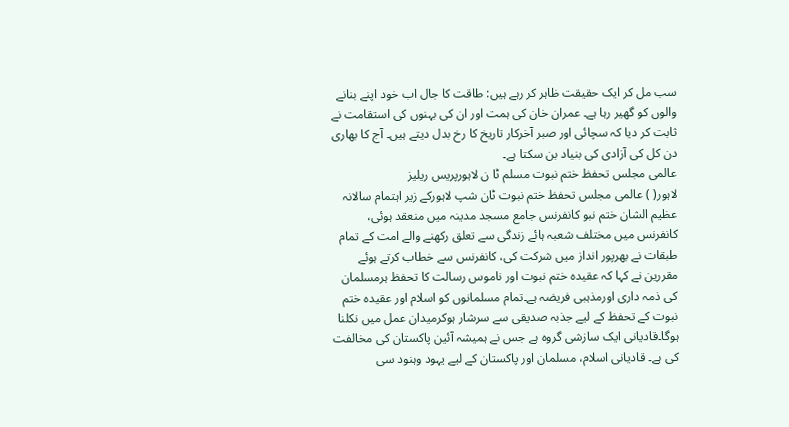سب مل کر ایک حقیقت ظاہر کر رہے ہیں: طاقت کا جال اب خود اپنے بنانے والوں کو گھیر رہا ہے۔ عمران خان کی ہمت اور ان کی بہنوں کی استقامت نے ثابت کر دیا کہ سچائی اور صبر آخرکار تاریخ کا رخ بدل دیتے ہیں۔ آج کا بھاری دن کل کی آزادی کی بنیاد بن سکتا ہے۔
عالمی مجلس تحفظ ختم نبوت مسلم ٹا ن لاہورپریس ریلیز
لاہور( ) عالمی مجلس تحفظ ختم نبوت ٹان شپ لاہورکے زیر اہتمام سالانہ عظیم الشان ختم نبو کانفرنس جامع مسجد مدینہ میں منعقد ہوئی، کانفرنس میں مختلف شعبہ ہائے زندگی سے تعلق رکھنے والے امت کے تمام طبقات نے بھرپور انداز میں شرکت کی، کانفرنس سے خطاب کرتے ہوئے مقررین نے کہا کہ عقیدہ ختم نبوت اور ناموس رسالت کا تحفظ ہرمسلمان کی ذمہ داری اورمذہبی فریضہ ہے۔تمام مسلمانوں کو اسلام اور عقیدہ ختم نبوت کے تحفظ کے لیے جذبہ صدیقی سے سرشار ہوکرمیدان عمل میں نکلنا ہوگا۔قادیانی ایک سازشی گروہ ہے جس نے ہمیشہ آئین پاکستان کی مخالفت کی ہے۔ قادیانی اسلام، مسلمان اور پاکستان کے لیے یہود وہنود سی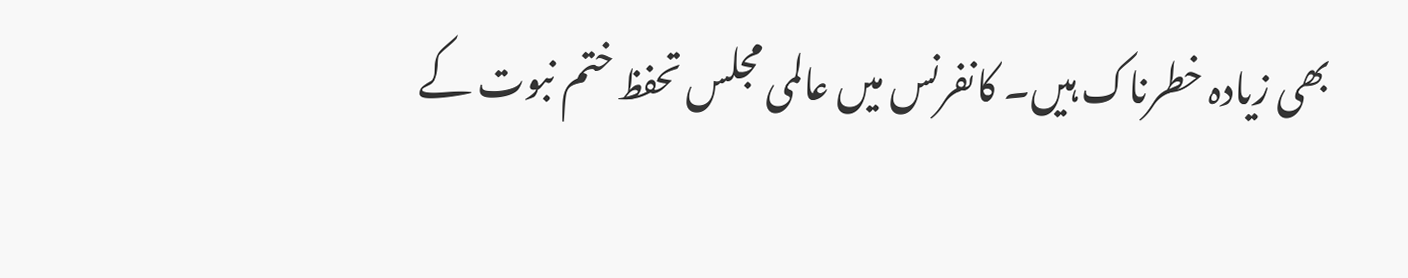بھی زیادہ خطرناک ہیں۔ کانفرنس میں عالمی مجلس تحفظ ختم نبوت کے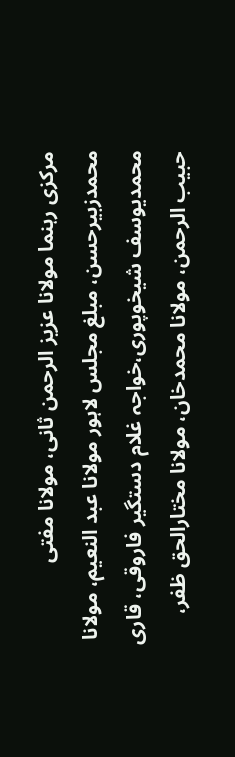مرکزی رہنما مولانا عزیز الرحمن ثانی، مولانا مفتی محمدزبیرحسن، مبلغ مجلس لاہور مولانا عبد النعیم، مولانا محمدیوسف شیخوپوری،خواجہ غلام دستگیر فاروقی، قاری حبیب الرحمن، مولانا محمدخان، مولانا مختارالحق ظفر،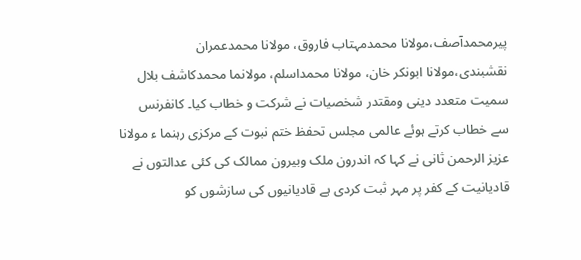پیرمحمدآصف،مولانا محمدمہتاب فاروق، مولانا محمدعمران نقشبندی،مولانا ابونکر خان، مولانا محمداسلم، مولانما محمدکاشف بلال سمیت متعدد دینی ومقتدر شخصیات نے شرکت و خطاب کیا۔ کانفرنس سے خطاب کرتے ہوئے عالمی مجلس تحفظ ختم نبوت کے مرکزی رہنما ء مولانا عزیز الرحمن ثانی نے کہا کہ اندرون ملک وبیرون ممالک کی کئی عدالتوں نے قادیانیت کے کفر پر مہر ثبت کردی ہے قادیانیوں کی سازشوں کو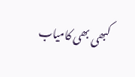کبھی بھی کامیاب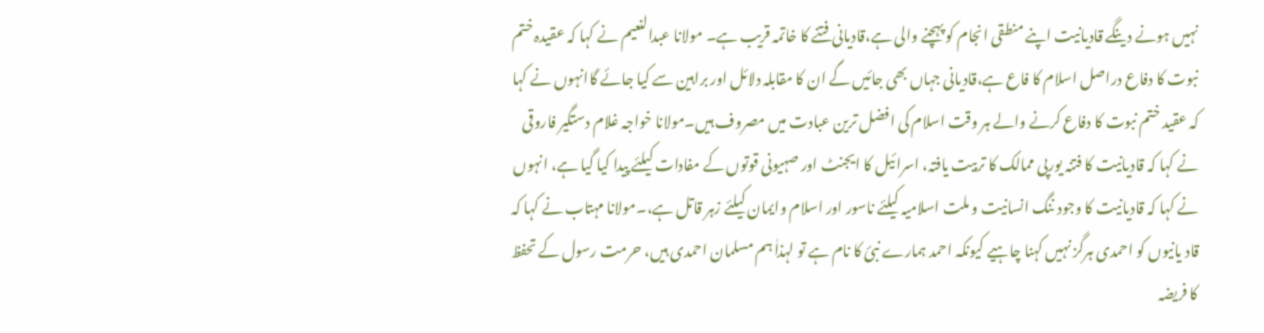نہیں ہونے دینگے قادیانیت اپنے منطقی انجام کو پہچنے والی ہے،قادیانی فتنے کا خاتمہ قریب ہے۔ مولانا عبدالنعیم نے کہا کہ عقیدہ ختم نبوت کا دفاع دراصل اسلام کا فاع ہے،قادیانی جہاں بھی جائیں گے ان کا مقابلہ دلائل اور براہین سے کیا جائے گاانہوں نے کہا کہ عقید ختم نبوت کا دفاع کرنے والے ہر وقت اسلام کی افضل ترین عبادت میں مصروف ہیں۔مولانا خواجہ غلام دستگیر فاروقی نے کہا کہ قادیانیت کا فتنہ یورپی ممالک کا تربیت یافتہ، اسرائیل کا ایجنٹ اور صہیونی قوتوں کے مفادات کیلئے پیدا کیا گیا ہے، انہوں نے کہا کہ قادیانیت کا وجود ننگ انسانیت و ملت اسلامیہ کیلئے ناسور اور اسلام وایمان کیلئے زہر قاتل ہے،۔مولانا مہتاب نے کہا کہ قاد یانیوں کو احمدی ہرگز نہیں کہنا چاہیے کیونکہ احمد ہمارے نبیٔ کا نام ہے تو لہذاٰ ہم مسلمان احمدی ہیں، حرمت رسول کے تحفظ کا فریضہ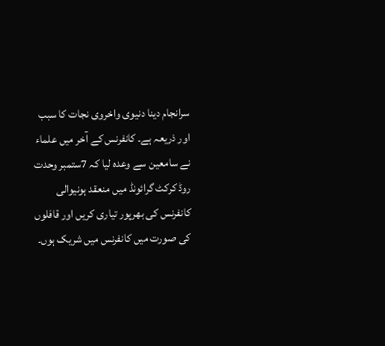سرانجام دینا دنیوی واخروی نجات کا سبب اور ذریعہ ہے۔ کانفرنس کے آخر میں علماء نے سامعین سے وعدہ لیا کہ 7ستمبر وحدت روڈ کرکٹ گرائونڈ میں منعقد ہونیوالی کانفرنس کی بھرپور تیاری کریں اور قافلوں کی صورت میں کانفرنس میں شریک ہوں۔